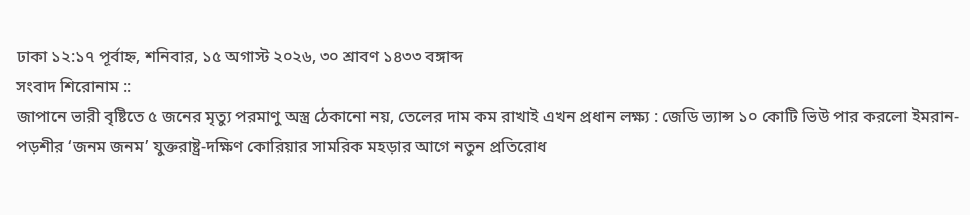ঢাকা ১২:১৭ পূর্বাহ্ন, শনিবার, ১৫ অগাস্ট ২০২৬, ৩০ শ্রাবণ ১৪৩৩ বঙ্গাব্দ
সংবাদ শিরোনাম ::
জাপানে ভারী বৃষ্টিতে ৫ জনের মৃত্যু পরমাণু অস্ত্র ঠেকানো নয়, তেলের দাম কম রাখাই এখন প্রধান লক্ষ্য : জেডি ভ্যান্স ১০ কোটি ভিউ পার করলো ইমরান-পড়শীর ‘জনম জনম’ যুক্তরাষ্ট্র-দক্ষিণ কোরিয়ার সামরিক মহড়ার আগে নতুন প্রতিরোধ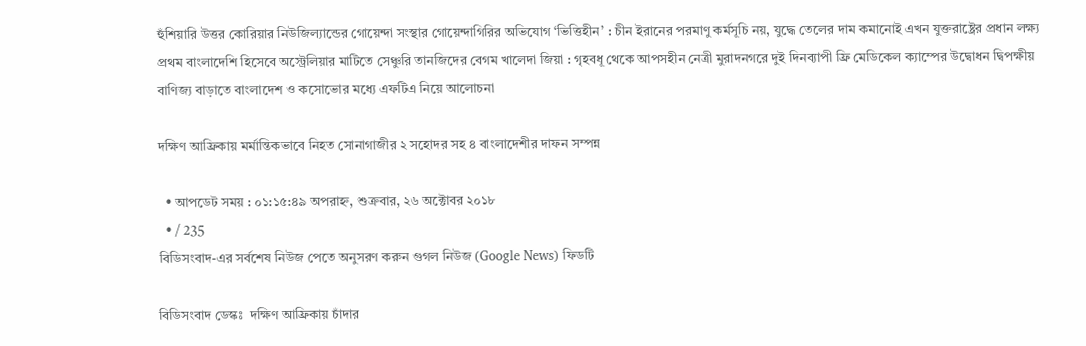হুঁশিয়ারি উত্তর কোরিয়ার নিউজিল্যান্ডের গোয়েন্দা সংস্থার গোয়েন্দাগিরির অভিযোগ ‘ভিত্তিহীন’ : চীন ইরানের পরমাণু কর্মসূচি নয়, যুদ্ধে তেলের দাম কমানোই এখন যুক্তরাষ্ট্রের প্রধান লক্ষ্য প্রথম বাংলাদেশি হিসেবে অস্ট্রেলিয়ার মাটিতে সেঞ্চুরি তানজিদের বেগম খালেদা জিয়া : গৃহবধূ থেকে আপসহীন নেত্রী মুরাদনগরে দুই দিনব্যাপী ফ্রি মেডিকেল ক্যাম্পের উদ্বোধন দ্বিপক্ষীয় বাণিজ্য বাড়াতে বাংলাদেশ ও কসোভোর মধ্যে এফটিএ নিয়ে আলোচনা

দক্ষিণ আফ্রিকায় মর্মান্তিকভাবে নিহত সোনাগাজীর ২ সহোদর সহ ৪ বাংলাদেশীর দাফন সম্পন্ন

  • আপডেট সময় : ০১:১৫:৪৯ অপরাহ্ন, শুক্রবার, ২৬ অক্টোবর ২০১৮
  • / 235
বিডিসংবাদ-এর সর্বশেষ নিউজ পেতে অনুসরণ করুন গুগল নিউজ (Google News) ফিডটি

বিডিসংবাদ ডেস্কঃ  দক্ষিণ আফ্রিকায় চাঁদার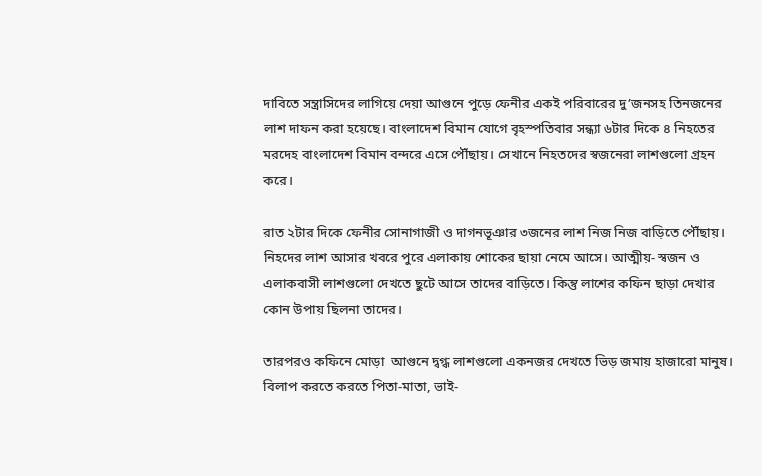দাবিতে সন্ত্রাসিদের লাগিয়ে দেয়া আগুনে পুড়ে ফেনীর একই পরিবারের দু’জনসহ তিনজনের লাশ দাফন করা হয়েছে। বাংলাদেশ বিমান যোগে বৃহস্পতিবার সন্ধ্যা ৬টার দিকে ৪ নিহতের মরদেহ বাংলাদেশ বিমান বন্দরে এসে পৌঁছায়। সেখানে নিহতদের স্বজনেরা লাশগুলো গ্রহন করে।

রাত ২টার দিকে ফেনীর সোনাগাজী ও দাগনভূঞার ৩জনের লাশ নিজ নিজ বাড়িতে পৌঁছায়। নিহদের লাশ আসার খবরে পুরে এলাকায় শোকের ছায়া নেমে আসে। আত্মীয়- স্বজন ও এলাকবাসী লাশগুলো দেখতে ছুটে আসে তাদের বাড়িতে। কিন্তু লাশের কফিন ছাড়া দেখার কোন উপায় ছিলনা তাদের।

তারপরও কফিনে মোড়া  আগুনে দ্বগ্ধ লাশগুলো একনজর দেখতে ভিড় জমায় হাজারো মানুষ। বিলাপ করতে করতে পিতা-মাতা, ভাই-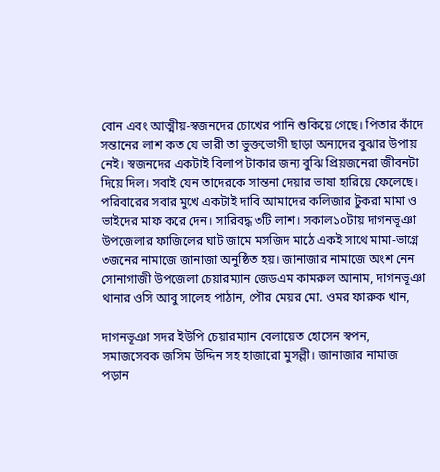বোন এবং আত্মীয়-স্বজনদের চোখের পানি শুকিয়ে গেছে। পিতার কাঁদে সন্তানের লাশ কত যে ভারী তা ভুক্তভোগী ছাড়া অন্যদের বুঝার উপায় নেই। স্বজনদের একটাই বিলাপ টাকার জন্য বুঝি প্রিয়জনেরা জীবনটা দিয়ে দিল। সবাই যেন তাদেরকে সান্তনা দেয়ার ভাষা হারিয়ে ফেলেছে। পরিবারের সবার মুখে একটাই দাবি আমাদের কলিজার টুকরা মামা ও ভাইদের মাফ করে দেন। সারিবদ্ধ ৩টি লাশ। সকাল১০টায় দাগনভূঞা উপজেলার ফাজিলের ঘাট জামে মসজিদ মাঠে একই সাথে মামা-ভাগ্নে ৩জনের নামাজে জানাজা অনুষ্ঠিত হয়। জানাজার নামাজে অংশ নেন সোনাগাজী উপজেলা চেয়ারম্যান জেডএম কামরুল আনাম, দাগনভূঞা থানার ওসি আবু সালেহ পাঠান, পৌর মেয়র মো. ওমর ফারুক খান,

দাগনভূঞা সদর ইউপি চেয়ারম্যান বেলায়েত হোসেন স্বপন, সমাজসেবক জসিম উদ্দিন সহ হাজারো মুসল্লী। জানাজার নামাজ পড়ান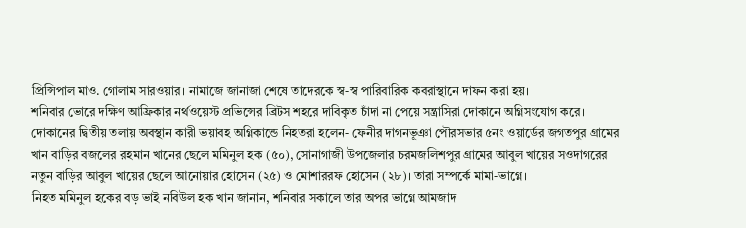প্রিন্সিপাল মাও. গোলাম সারওয়ার। নামাজে জানাজা শেষে তাদেরকে স্ব-স্ব পারিবারিক কবরাস্থানে দাফন করা হয়।
শনিবার ভোরে দক্ষিণ আফ্রিকার নর্থওয়েস্ট প্রভিন্সের ব্রিটস শহরে দাবিকৃত চাঁদা না পেয়ে সন্ত্রাসিরা দোকানে অগ্নিসংযোগ করে। দোকানের দ্বিতীয় তলায় অবস্থান কারী ভয়াবহ অগ্নিকান্ডে নিহতরা হলেন- ফেনীর দাগনভূঞা পৌরসভার ৫নং ওয়ার্ডের জগতপুর গ্রামের খান বাড়ির বজলের রহমান খানের ছেলে মমিনুল হক (৫০), সোনাগাজী উপজেলার চরমজলিশপুর গ্রামের আবুল খায়ের সওদাগরের নতুন বাড়ির আবুল খায়ের ছেলে আনোয়ার হোসেন (২৫) ও মোশাররফ হোসেন (২৮)। তারা সম্পর্কে মামা-ভাগ্নে।
নিহত মমিনুল হকের বড় ভাই নবিউল হক খান জানান, শনিবার সকালে তার অপর ভাগ্নে আমজাদ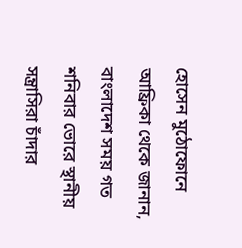হোসেন মুঠোফোনে আফ্রিকা থেকে জানান, বাংলাদেশ সময় গত শনিবার ভোরে স্থানীয় সন্ত্রাসিরা চাঁদার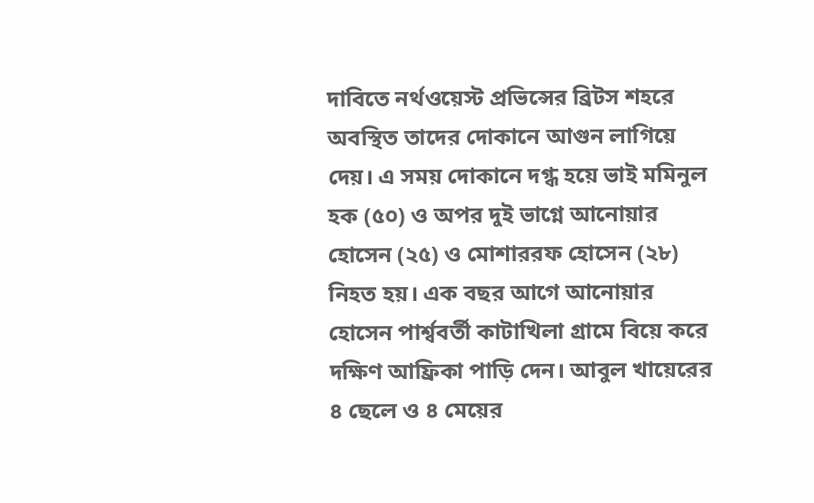দাবিতে নর্থওয়েস্ট প্রভিন্সের ব্রিটস শহরে অবস্থিত তাদের দোকানে আগুন লাগিয়ে দেয়। এ সময় দোকানে দগ্ধ হয়ে ভাই মমিনুল হক (৫০) ও অপর দুই ভাগ্নে আনোয়ার হোসেন (২৫) ও মোশাররফ হোসেন (২৮) নিহত হয়। এক বছর আগে আনোয়ার হোসেন পার্শ্ববর্তী কাটাখিলা গ্রামে বিয়ে করে দক্ষিণ আফ্রিকা পাড়ি দেন। আবুল খায়েরের ৪ ছেলে ও ৪ মেয়ের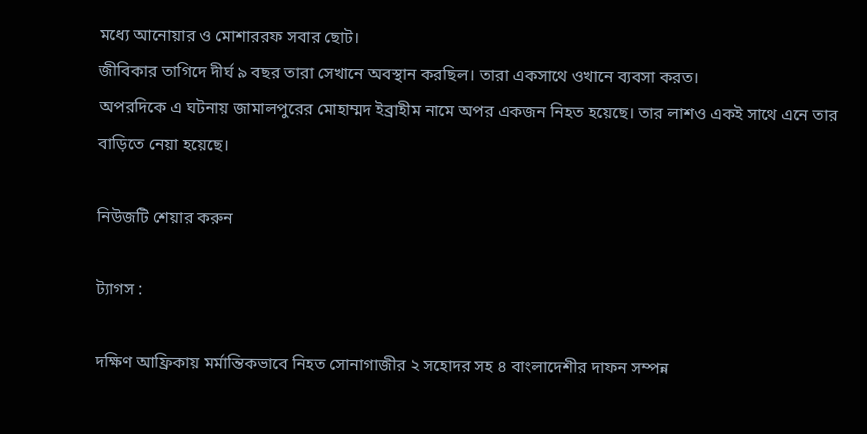মধ্যে আনোয়ার ও মোশাররফ সবার ছোট।
জীবিকার তাগিদে দীর্ঘ ৯ বছর তারা সেখানে অবস্থান করছিল। তারা একসাথে ওখানে ব্যবসা করত।
অপরদিকে এ ঘটনায় জামালপুরের মোহাম্মদ ইব্রাহীম নামে অপর একজন নিহত হয়েছে। তার লাশও একই সাথে এনে তার বাড়িতে নেয়া হয়েছে।

নিউজটি শেয়ার করুন

ট্যাগস :

দক্ষিণ আফ্রিকায় মর্মান্তিকভাবে নিহত সোনাগাজীর ২ সহোদর সহ ৪ বাংলাদেশীর দাফন সম্পন্ন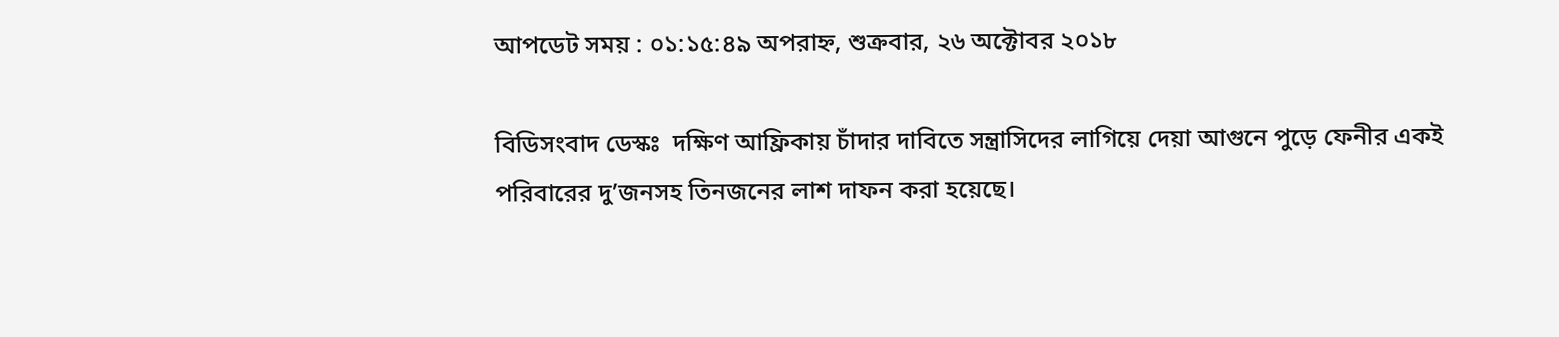আপডেট সময় : ০১:১৫:৪৯ অপরাহ্ন, শুক্রবার, ২৬ অক্টোবর ২০১৮

বিডিসংবাদ ডেস্কঃ  দক্ষিণ আফ্রিকায় চাঁদার দাবিতে সন্ত্রাসিদের লাগিয়ে দেয়া আগুনে পুড়ে ফেনীর একই পরিবারের দু’জনসহ তিনজনের লাশ দাফন করা হয়েছে।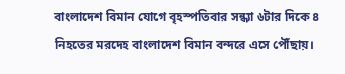বাংলাদেশ বিমান যোগে বৃহস্পতিবার সন্ধ্যা ৬টার দিকে ৪ নিহতের মরদেহ বাংলাদেশ বিমান বন্দরে এসে পৌঁছায়।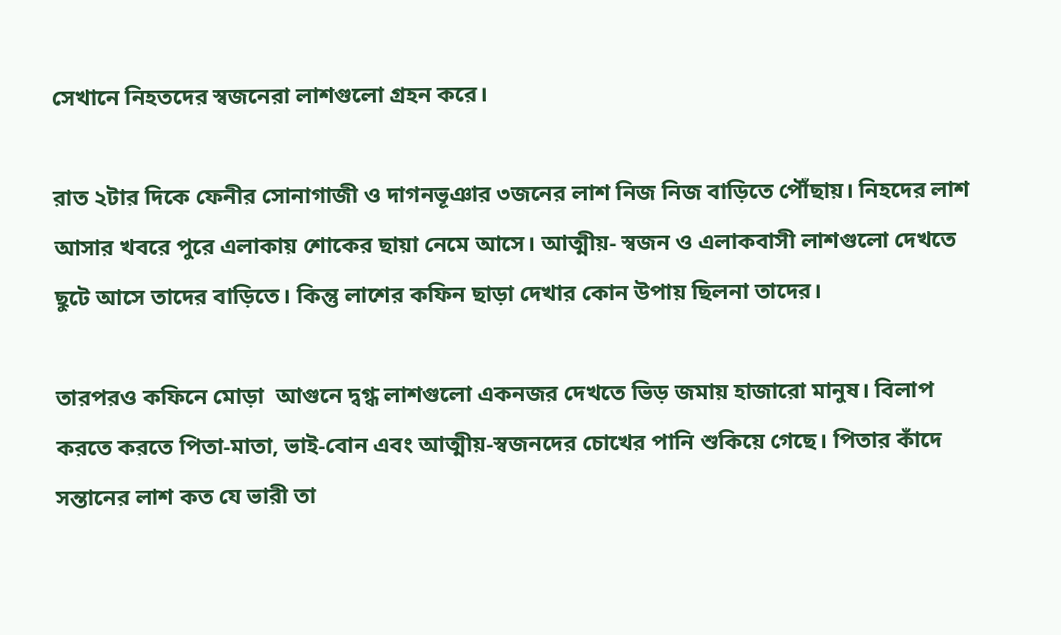সেখানে নিহতদের স্বজনেরা লাশগুলো গ্রহন করে।

রাত ২টার দিকে ফেনীর সোনাগাজী ও দাগনভূঞার ৩জনের লাশ নিজ নিজ বাড়িতে পৌঁছায়। নিহদের লাশ আসার খবরে পুরে এলাকায় শোকের ছায়া নেমে আসে। আত্মীয়- স্বজন ও এলাকবাসী লাশগুলো দেখতে ছুটে আসে তাদের বাড়িতে। কিন্তু লাশের কফিন ছাড়া দেখার কোন উপায় ছিলনা তাদের।

তারপরও কফিনে মোড়া  আগুনে দ্বগ্ধ লাশগুলো একনজর দেখতে ভিড় জমায় হাজারো মানুষ। বিলাপ করতে করতে পিতা-মাতা, ভাই-বোন এবং আত্মীয়-স্বজনদের চোখের পানি শুকিয়ে গেছে। পিতার কাঁদে সন্তানের লাশ কত যে ভারী তা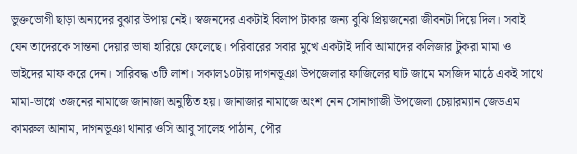ভুক্তভোগী ছাড়া অন্যদের বুঝার উপায় নেই। স্বজনদের একটাই বিলাপ টাকার জন্য বুঝি প্রিয়জনেরা জীবনটা দিয়ে দিল। সবাই যেন তাদেরকে সান্তনা দেয়ার ভাষা হারিয়ে ফেলেছে। পরিবারের সবার মুখে একটাই দাবি আমাদের কলিজার টুকরা মামা ও ভাইদের মাফ করে দেন। সারিবদ্ধ ৩টি লাশ। সকাল১০টায় দাগনভূঞা উপজেলার ফাজিলের ঘাট জামে মসজিদ মাঠে একই সাথে মামা-ভাগ্নে ৩জনের নামাজে জানাজা অনুষ্ঠিত হয়। জানাজার নামাজে অংশ নেন সোনাগাজী উপজেলা চেয়ারম্যান জেডএম কামরুল আনাম, দাগনভূঞা থানার ওসি আবু সালেহ পাঠান, পৌর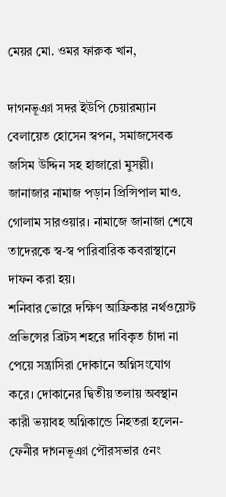মেয়র মো. ওমর ফারুক খান,

দাগনভূঞা সদর ইউপি চেয়ারম্যান বেলায়েত হোসেন স্বপন, সমাজসেবক জসিম উদ্দিন সহ হাজারো মুসল্লী। জানাজার নামাজ পড়ান প্রিন্সিপাল মাও. গোলাম সারওয়ার। নামাজে জানাজা শেষে তাদেরকে স্ব-স্ব পারিবারিক কবরাস্থানে দাফন করা হয়।
শনিবার ভোরে দক্ষিণ আফ্রিকার নর্থওয়েস্ট প্রভিন্সের ব্রিটস শহরে দাবিকৃত চাঁদা না পেয়ে সন্ত্রাসিরা দোকানে অগ্নিসংযোগ করে। দোকানের দ্বিতীয় তলায় অবস্থান কারী ভয়াবহ অগ্নিকান্ডে নিহতরা হলেন- ফেনীর দাগনভূঞা পৌরসভার ৫নং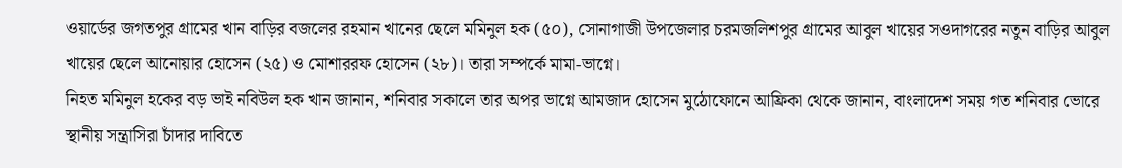ওয়ার্ডের জগতপুর গ্রামের খান বাড়ির বজলের রহমান খানের ছেলে মমিনুল হক (৫০), সোনাগাজী উপজেলার চরমজলিশপুর গ্রামের আবুল খায়ের সওদাগরের নতুন বাড়ির আবুল খায়ের ছেলে আনোয়ার হোসেন (২৫) ও মোশাররফ হোসেন (২৮)। তারা সম্পর্কে মামা-ভাগ্নে।
নিহত মমিনুল হকের বড় ভাই নবিউল হক খান জানান, শনিবার সকালে তার অপর ভাগ্নে আমজাদ হোসেন মুঠোফোনে আফ্রিকা থেকে জানান, বাংলাদেশ সময় গত শনিবার ভোরে স্থানীয় সন্ত্রাসিরা চাঁদার দাবিতে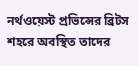নর্থওয়েস্ট প্রভিন্সের ব্রিটস শহরে অবস্থিত তাদের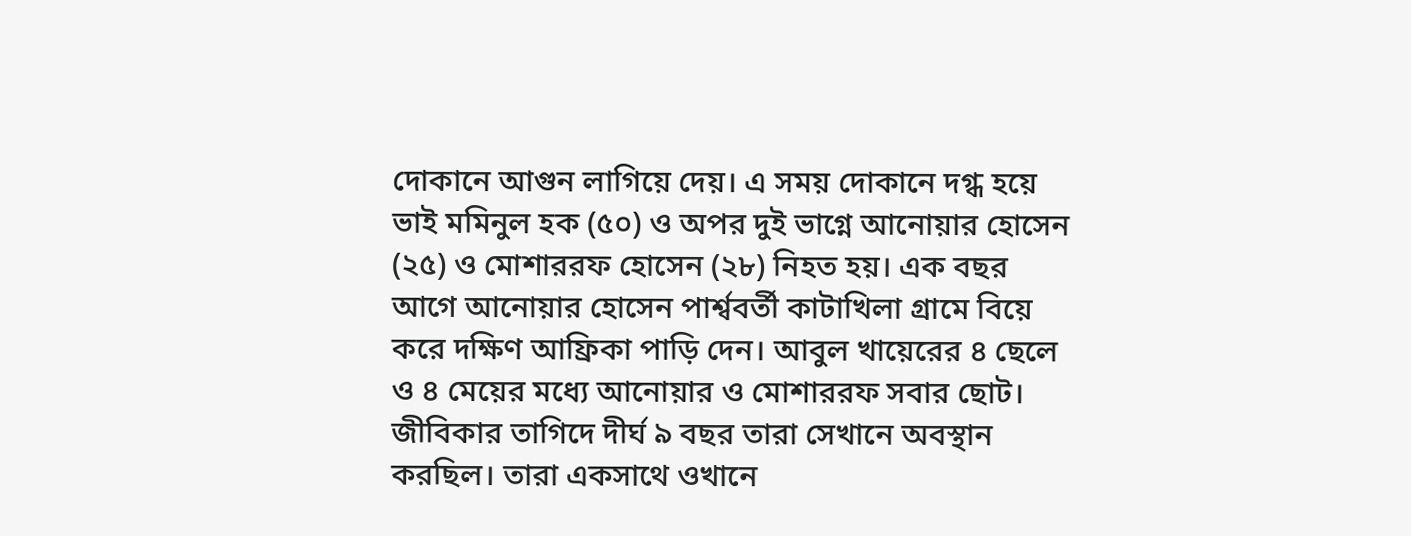দোকানে আগুন লাগিয়ে দেয়। এ সময় দোকানে দগ্ধ হয়ে ভাই মমিনুল হক (৫০) ও অপর দুই ভাগ্নে আনোয়ার হোসেন (২৫) ও মোশাররফ হোসেন (২৮) নিহত হয়। এক বছর আগে আনোয়ার হোসেন পার্শ্ববর্তী কাটাখিলা গ্রামে বিয়ে করে দক্ষিণ আফ্রিকা পাড়ি দেন। আবুল খায়েরের ৪ ছেলে ও ৪ মেয়ের মধ্যে আনোয়ার ও মোশাররফ সবার ছোট।
জীবিকার তাগিদে দীর্ঘ ৯ বছর তারা সেখানে অবস্থান করছিল। তারা একসাথে ওখানে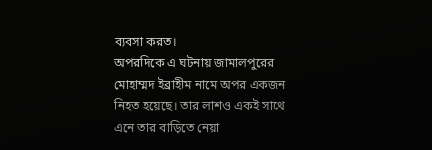ব্যবসা করত।
অপরদিকে এ ঘটনায় জামালপুরের মোহাম্মদ ইব্রাহীম নামে অপর একজন নিহত হয়েছে। তার লাশও একই সাথে এনে তার বাড়িতে নেয়া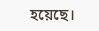হয়েছে।